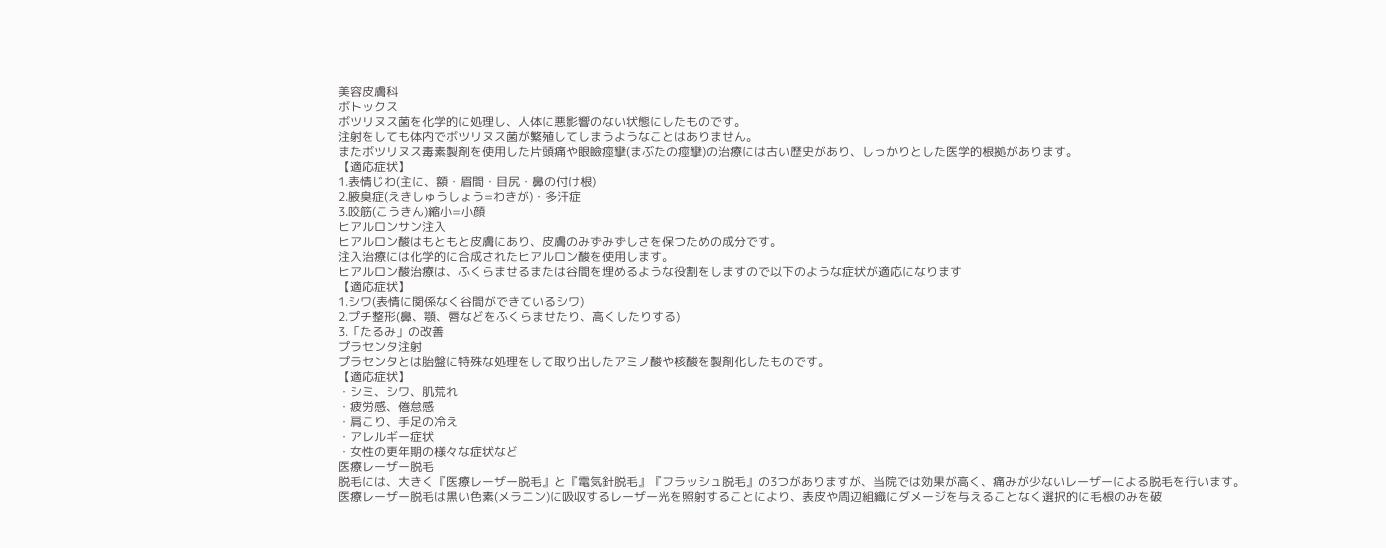美容皮膚科
ボトックス
ボツリヌス菌を化学的に処理し、人体に悪影響のない状態にしたものです。
注射をしても体内でボツリヌス菌が繁殖してしまうようなことはありません。
またボツリヌス毒素製剤を使用した片頭痛や眼瞼痙攣(まぶたの痙攣)の治療には古い歴史があり、しっかりとした医学的根拠があります。
【適応症状】
1.表情じわ(主に、額・眉間・目尻・鼻の付け根)
2.腋臭症(えきしゅうしょう=わきが)・多汗症
3.咬筋(こうきん)縮小=小顔
ヒアルロンサン注入
ヒアルロン酸はもともと皮膚にあり、皮膚のみずみずしさを保つための成分です。
注入治療には化学的に合成されたヒアルロン酸を使用します。
ヒアルロン酸治療は、ふくらませるまたは谷間を埋めるような役割をしますので以下のような症状が適応になります
【適応症状】
1.シワ(表情に関係なく谷間ができているシワ)
2.プチ整形(鼻、顎、唇などをふくらませたり、高くしたりする)
3.「たるみ」の改善
プラセンタ注射
プラセンタとは胎盤に特殊な処理をして取り出したアミノ酸や核酸を製剤化したものです。
【適応症状】
・シミ、シワ、肌荒れ
・疲労感、倦怠感
・肩こり、手足の冷え
・アレルギー症状
・女性の更年期の様々な症状など
医療レーザー脱毛
脱毛には、大きく『医療レーザー脱毛』と『電気針脱毛』『フラッシュ脱毛』の3つがありますが、当院では効果が高く、痛みが少ないレーザーによる脱毛を行います。
医療レーザー脱毛は黒い色素(メラニン)に吸収するレーザー光を照射することにより、表皮や周辺組織にダメージを与えることなく選択的に毛根のみを破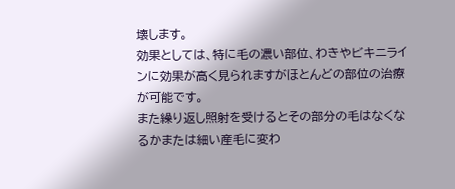壊します。
効果としては、特に毛の濃い部位、わきやビキニラインに効果が高く見られますがほとんどの部位の治療が可能です。
また繰り返し照射を受けるとその部分の毛はなくなるかまたは細い産毛に変わ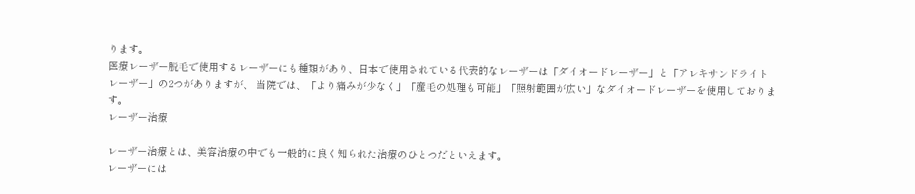ります。
医療レーザー脱毛で使用するレーザーにも種類があり、日本で使用されている代表的なレーザーは「ダイオードレーザー」と「アレキサンドライトレーザー」の2つがありますが、 当院では、「より痛みが少なく」「産毛の処理も可能」「照射範囲が広い」なダイオードレーザーを使用しております。
レーザー治療

レーザー治療とは、美容治療の中でも一般的に良く知られた治療のひとつだといえます。
レーザーには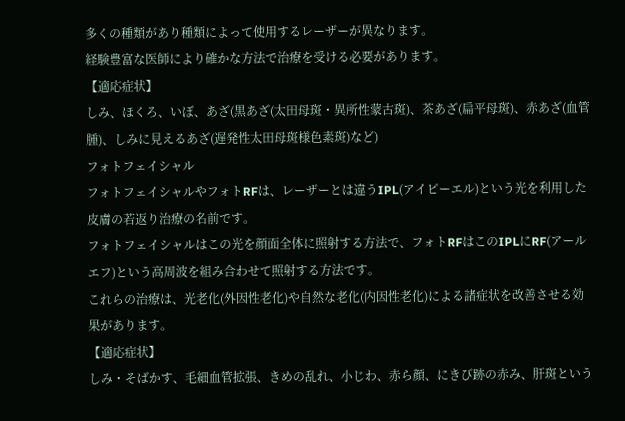多くの種類があり種類によって使用するレーザーが異なります。
経験豊富な医師により確かな方法で治療を受ける必要があります。
【適応症状】
しみ、ほくろ、いぼ、あざ(黒あざ(太田母斑・異所性蒙古斑)、茶あざ(扁平母斑)、赤あざ(血管腫)、しみに見えるあざ(遅発性太田母斑様色素斑)など)
フォトフェイシャル
フォトフェイシャルやフォトRFは、レーザーとは違うIPL(アイピーエル)という光を利用した皮膚の若返り治療の名前です。
フォトフェイシャルはこの光を顔面全体に照射する方法で、フォトRFはこのIPLにRF(アールエフ)という高周波を組み合わせて照射する方法です。
これらの治療は、光老化(外因性老化)や自然な老化(内因性老化)による諸症状を改善させる効果があります。
【適応症状】
しみ・そばかす、毛細血管拡張、きめの乱れ、小じわ、赤ら顔、にきび跡の赤み、肝斑という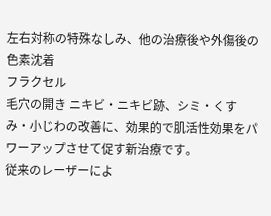左右対称の特殊なしみ、他の治療後や外傷後の色素沈着
フラクセル
毛穴の開き ニキビ・ニキビ跡、シミ・くすみ・小じわの改善に、効果的で肌活性効果をパワーアップさせて促す新治療です。
従来のレーザーによ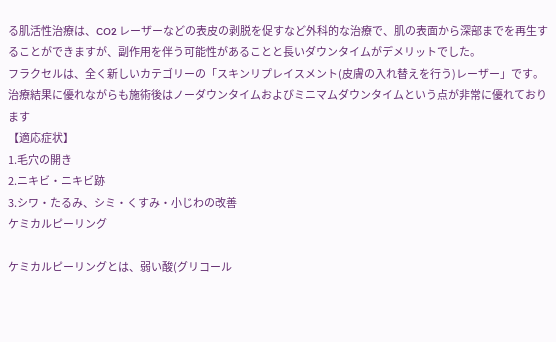る肌活性治療は、CO2 レーザーなどの表皮の剥脱を促すなど外科的な治療で、肌の表面から深部までを再生することができますが、副作用を伴う可能性があることと長いダウンタイムがデメリットでした。
フラクセルは、全く新しいカテゴリーの「スキンリプレイスメント(皮膚の入れ替えを行う)レーザー」です。
治療結果に優れながらも施術後はノーダウンタイムおよびミニマムダウンタイムという点が非常に優れております
【適応症状】
1.毛穴の開き
2.ニキビ・ニキビ跡
3.シワ・たるみ、シミ・くすみ・小じわの改善
ケミカルピーリング

ケミカルピーリングとは、弱い酸(グリコール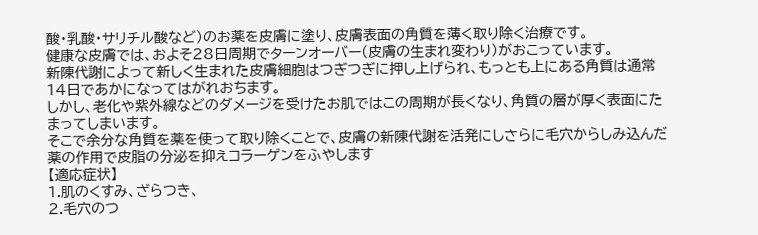酸・乳酸・サリチル酸など)のお薬を皮膚に塗り、皮膚表面の角質を薄く取り除く治療です。
健康な皮膚では、およそ28日周期でターンオーバー(皮膚の生まれ変わり)がおこっています。
新陳代謝によって新しく生まれた皮膚細胞はつぎつぎに押し上げられ、もっとも上にある角質は通常14日であかになってはがれおちます。
しかし、老化や紫外線などのダメージを受けたお肌ではこの周期が長くなり、角質の層が厚く表面にたまってしまいます。
そこで余分な角質を薬を使って取り除くことで、皮膚の新陳代謝を活発にしさらに毛穴からしみ込んだ薬の作用で皮脂の分泌を抑えコラーゲンをふやします
【適応症状】
1.肌のくすみ、ざらつき、
2.毛穴のつ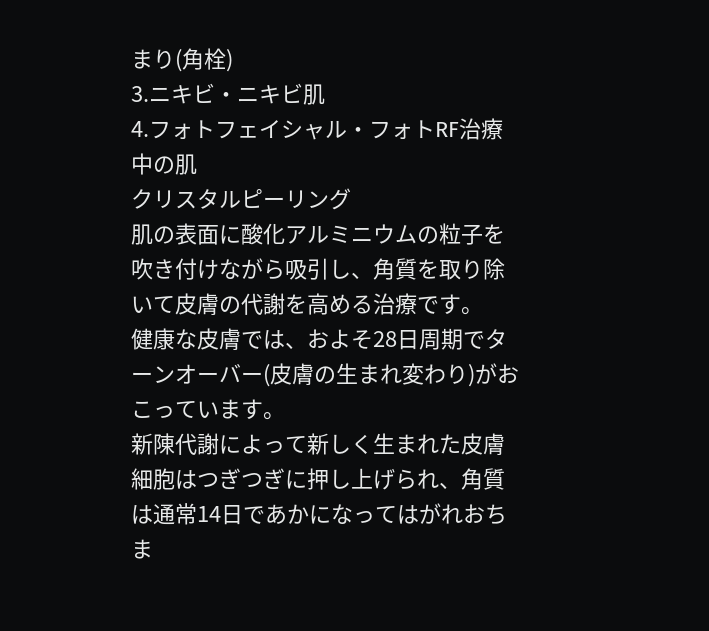まり(角栓)
3.ニキビ・ニキビ肌
4.フォトフェイシャル・フォトRF治療中の肌
クリスタルピーリング
肌の表面に酸化アルミニウムの粒子を吹き付けながら吸引し、角質を取り除いて皮膚の代謝を高める治療です。
健康な皮膚では、およそ28日周期でターンオーバー(皮膚の生まれ変わり)がおこっています。
新陳代謝によって新しく生まれた皮膚細胞はつぎつぎに押し上げられ、角質は通常14日であかになってはがれおちま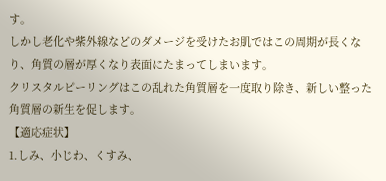す。
しかし老化や紫外線などのダメージを受けたお肌ではこの周期が長くなり、角質の層が厚くなり表面にたまってしまいます。
クリスタルピーリングはこの乱れた角質層を一度取り除き、新しい整った角質層の新生を促します。
【適応症状】
1.しみ、小じわ、くすみ、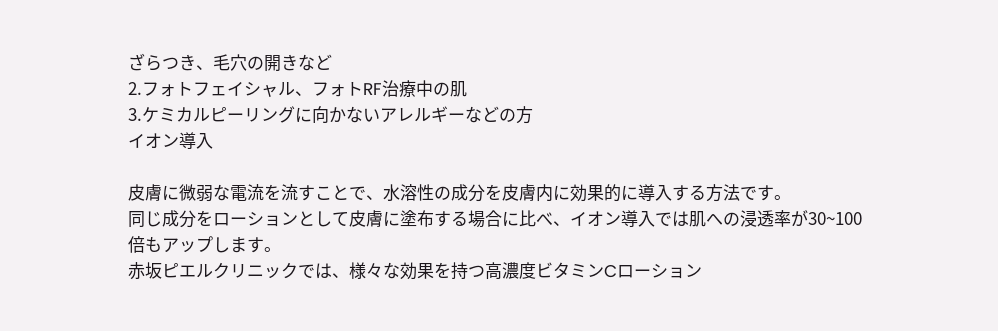ざらつき、毛穴の開きなど
2.フォトフェイシャル、フォトRF治療中の肌
3.ケミカルピーリングに向かないアレルギーなどの方
イオン導入

皮膚に微弱な電流を流すことで、水溶性の成分を皮膚内に効果的に導入する方法です。
同じ成分をローションとして皮膚に塗布する場合に比べ、イオン導入では肌への浸透率が30~100倍もアップします。
赤坂ピエルクリニックでは、様々な効果を持つ高濃度ビタミンCローション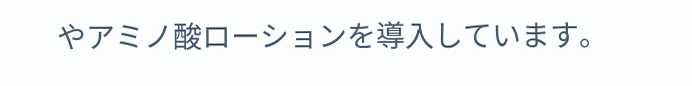やアミノ酸ローションを導入しています。